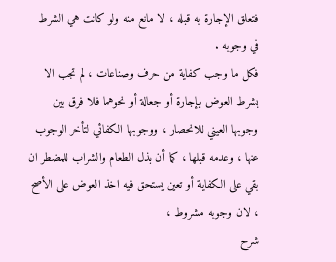فتعلق الإجارة به قبله ، لا مانع منه ولو كانت هي الشرط في وجوبه .
فكل ما وجب كفاية من حرف وصناعات ، لم تجب الا بشرط العوض بإجارة أو جعالة أو نحوهما فلا فرق بين وجوبها العيني للانحصار ، ووجوبها الكفائي لتأخر الوجوب عنها ، وعدمه قبلها ، كما أن بذل الطعام والشراب للمضطر ان بقي على الكفاية أو تعين يستحق فيه اخذ العوض على الأصح ، لان وجوبه مشروط ،
شرح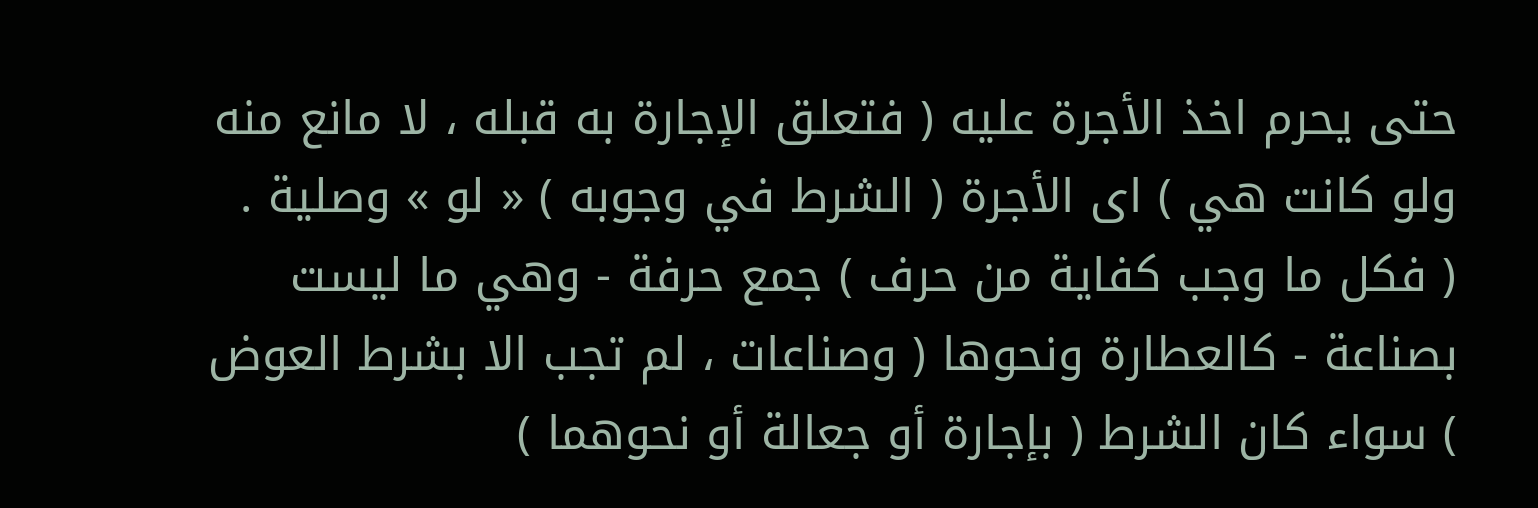حتى يحرم اخذ الأجرة عليه ( فتعلق الإجارة به قبله ، لا مانع منه ولو كانت هي ) اى الأجرة ( الشرط في وجوبه ) « لو » وصلية .
( فكل ما وجب كفاية من حرف ) جمع حرفة - وهي ما ليست بصناعة - كالعطارة ونحوها ( وصناعات ، لم تجب الا بشرط العوض ) سواء كان الشرط ( بإجارة أو جعالة أو نحوهما )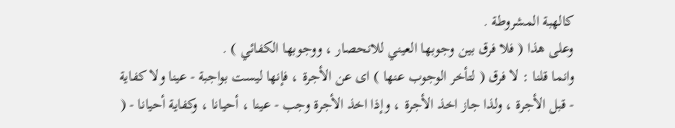كالهبة المشروطة .
وعلى هذا ( فلا فرق بين وجوبها العيني للانحصار ، ووجوبها الكفائي ) .
وانما قلنا : لا فرق ( لتأخر الوجوب عنها ) اى عن الأجرة ، فإنها ليست بواجبة - عينا ولا كفاية - قبل الأجرة ، ولذا جاز اخذ الأجرة ، وإذا اخذ الأجرة وجب - عينا ، أحيانا ، وكفاية أحيانا - (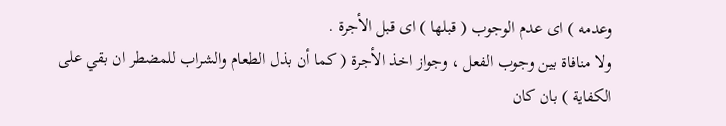وعدمه ) اى عدم الوجوب ( قبلها ) اى قبل الأجرة .
ولا منافاة بين وجوب الفعل ، وجواز اخذ الأجرة ( كما أن بذل الطعام والشراب للمضطر ان بقي على الكفاية ) بان كان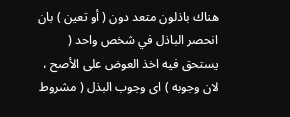هناك باذلون متعد دون ( أو تعين ) بان انحصر الباذل في شخص واحد ( يستحق فيه اخذ العوض على الأصح ، لان وجوبه ) اى وجوب البذل ( مشروط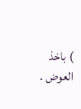) باخذ العوض .